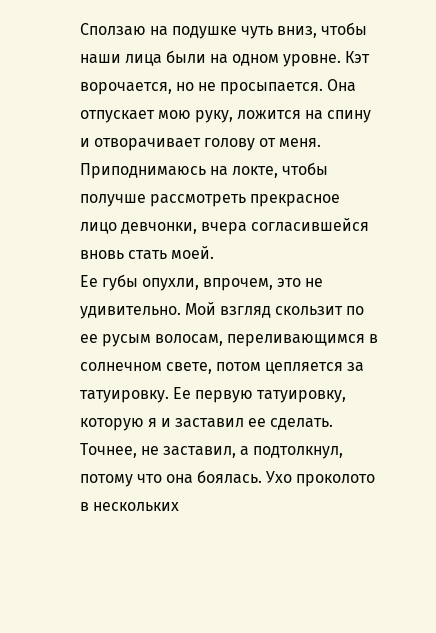Сползаю на подушке чуть вниз, чтобы наши лица были на одном уровне. Кэт ворочается, но не просыпается. Она отпускает мою руку, ложится на спину и отворачивает голову от меня. Приподнимаюсь на локте, чтобы получше рассмотреть прекрасное лицо девчонки, вчера согласившейся вновь стать моей.
Ее губы опухли, впрочем, это не удивительно. Мой взгляд скользит по ее русым волосам, переливающимся в солнечном свете, потом цепляется за татуировку. Ее первую татуировку, которую я и заставил ее сделать. Точнее, не заставил, а подтолкнул, потому что она боялась. Ухо проколото в нескольких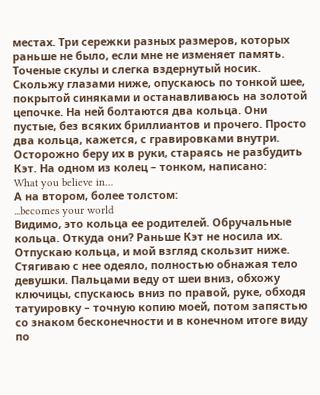местах. Три сережки разных размеров, которых раньше не было, если мне не изменяет память. Точеные скулы и слегка вздернутый носик.
Скольжу глазами ниже, опускаюсь по тонкой шее, покрытой синяками и останавливаюсь на золотой цепочке. На ней болтаются два кольца. Они пустые, без всяких бриллиантов и прочего. Просто два кольца, кажется, с гравировками внутри.
Осторожно беру их в руки, стараясь не разбудить Кэт. На одном из колец – тонком, написано:
What you believe in…
А на втором, более толстом:
...becomes your world
Видимо, это кольца ее родителей. Обручальные кольца. Откуда они? Раньше Кэт не носила их.
Отпускаю кольца, и мой взгляд скользит ниже. Стягиваю с нее одеяло, полностью обнажая тело девушки. Пальцами веду от шеи вниз, обхожу ключицы, спускаюсь вниз по правой, руке, обходя татуировку – точную копию моей, потом запястью со знаком бесконечности и в конечном итоге виду по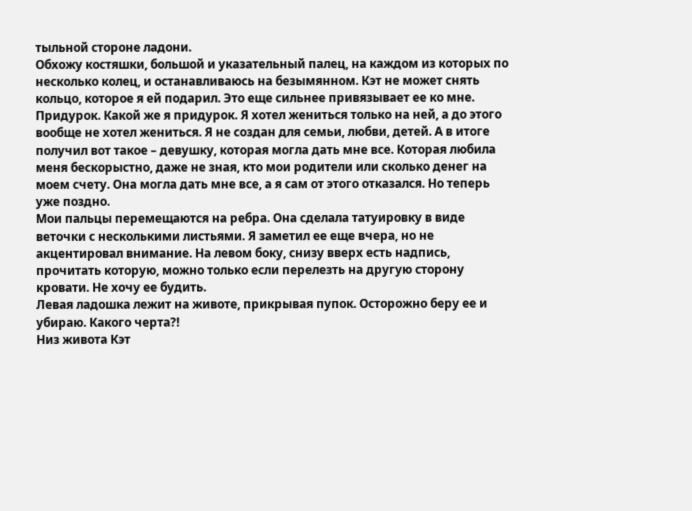тыльной стороне ладони.
Обхожу костяшки, большой и указательный палец, на каждом из которых по несколько колец, и останавливаюсь на безымянном. Кэт не может снять кольцо, которое я ей подарил. Это еще сильнее привязывает ее ко мне.
Придурок. Какой же я придурок. Я хотел жениться только на ней, а до этого вообще не хотел жениться. Я не создан для семьи, любви, детей. А в итоге получил вот такое – девушку, которая могла дать мне все. Которая любила меня бескорыстно, даже не зная, кто мои родители или сколько денег на моем счету. Она могла дать мне все, а я сам от этого отказался. Но теперь уже поздно.
Мои пальцы перемещаются на ребра. Она сделала татуировку в виде веточки с несколькими листьями. Я заметил ее еще вчера, но не акцентировал внимание. На левом боку, снизу вверх есть надпись, прочитать которую, можно только если перелезть на другую сторону кровати. Не хочу ее будить.
Левая ладошка лежит на животе, прикрывая пупок. Осторожно беру ее и убираю. Какого черта?!
Низ живота Кэт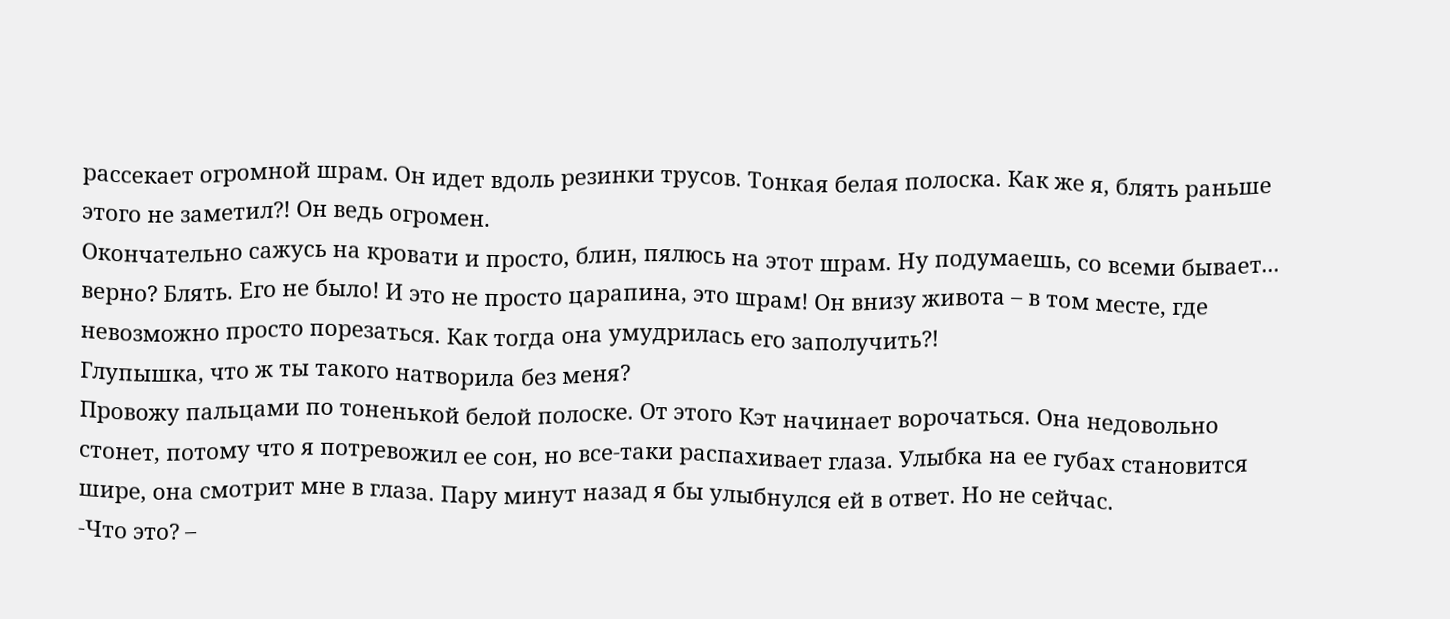рассекает огромной шрам. Он идет вдоль резинки трусов. Тонкая белая полоска. Как же я, блять раньше этого не заметил?! Он ведь огромен.
Окончательно сажусь на кровати и просто, блин, пялюсь на этот шрам. Ну подумаешь, со всеми бывает... верно? Блять. Его не было! И это не просто царапина, это шрам! Он внизу живота – в том месте, где невозможно просто порезаться. Как тогда она умудрилась его заполучить?!
Глупышка, что ж ты такого натворила без меня?
Провожу пальцами по тоненькой белой полоске. От этого Кэт начинает ворочаться. Она недовольно стонет, потому что я потревожил ее сон, но все-таки распахивает глаза. Улыбка на ее губах становится шире, она смотрит мне в глаза. Пару минут назад я бы улыбнулся ей в ответ. Но не сейчас.
-Что это? –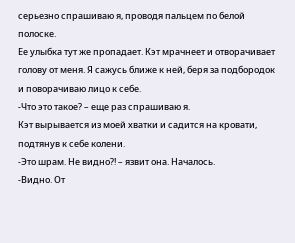серьезно спрашиваю я, проводя пальцем по белой полоске.
Ее улыбка тут же пропадает. Кэт мрачнеет и отворачивает голову от меня. Я сажусь ближе к ней, беря за подбородок и поворачиваю лицо к себе.
-Что это такое? – еще раз спрашиваю я.
Кэт вырывается из моей хватки и садится на кровати, подтянув к себе колени.
-Это шрам. Не видно?! – язвит она. Началось.
-Видно. От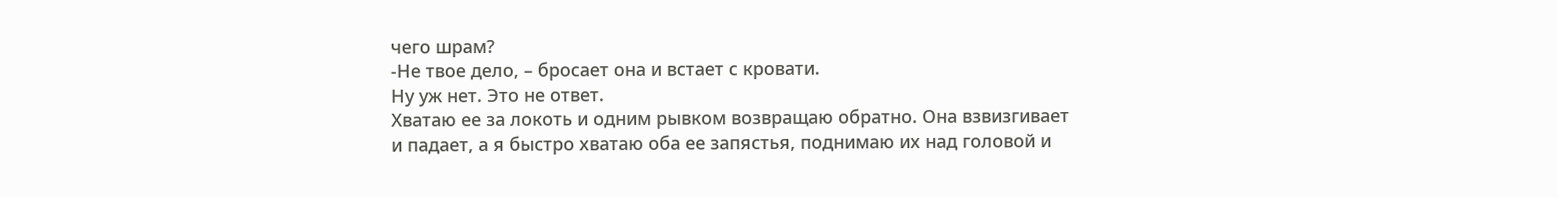чего шрам?
-Не твое дело, – бросает она и встает с кровати.
Ну уж нет. Это не ответ.
Хватаю ее за локоть и одним рывком возвращаю обратно. Она взвизгивает и падает, а я быстро хватаю оба ее запястья, поднимаю их над головой и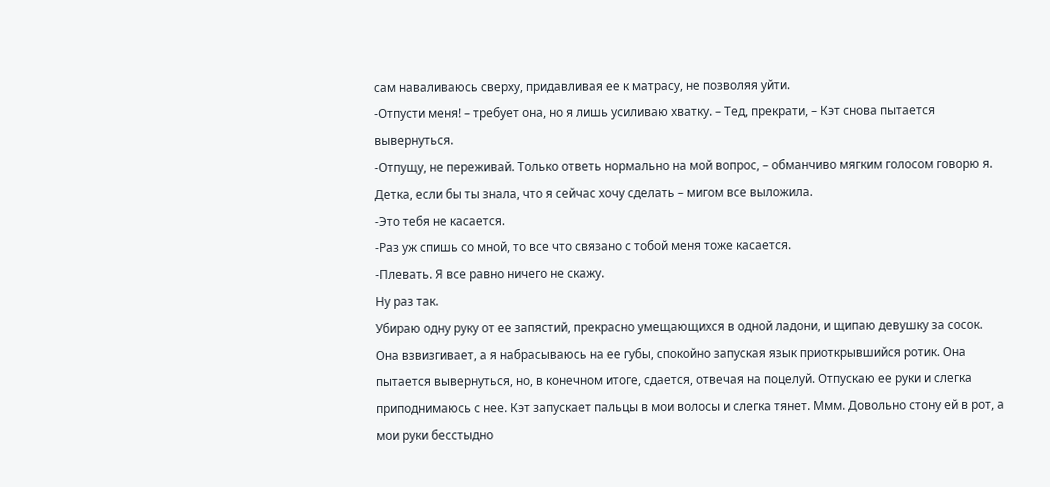сам наваливаюсь сверху, придавливая ее к матрасу, не позволяя уйти.
-Отпусти меня! – требует она, но я лишь усиливаю хватку. – Тед, прекрати, – Кэт снова пытается вывернуться.
-Отпущу, не переживай. Только ответь нормально на мой вопрос, – обманчиво мягким голосом говорю я.
Детка, если бы ты знала, что я сейчас хочу сделать – мигом все выложила.
-Это тебя не касается.
-Раз уж спишь со мной, то все что связано с тобой меня тоже касается.
-Плевать. Я все равно ничего не скажу.
Ну раз так.
Убираю одну руку от ее запястий, прекрасно умещающихся в одной ладони, и щипаю девушку за сосок. Она взвизгивает, а я набрасываюсь на ее губы, спокойно запуская язык приоткрывшийся ротик. Она пытается вывернуться, но, в конечном итоге, сдается, отвечая на поцелуй. Отпускаю ее руки и слегка приподнимаюсь с нее. Кэт запускает пальцы в мои волосы и слегка тянет. Ммм. Довольно стону ей в рот, а мои руки бесстыдно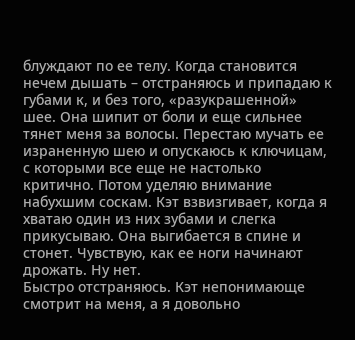блуждают по ее телу. Когда становится нечем дышать – отстраняюсь и припадаю к губами к, и без того, «разукрашенной» шее. Она шипит от боли и еще сильнее тянет меня за волосы. Перестаю мучать ее израненную шею и опускаюсь к ключицам, с которыми все еще не настолько критично. Потом уделяю внимание набухшим соскам. Кэт взвизгивает, когда я хватаю один из них зубами и слегка прикусываю. Она выгибается в спине и стонет. Чувствую, как ее ноги начинают дрожать. Ну нет.
Быстро отстраняюсь. Кэт непонимающе смотрит на меня, а я довольно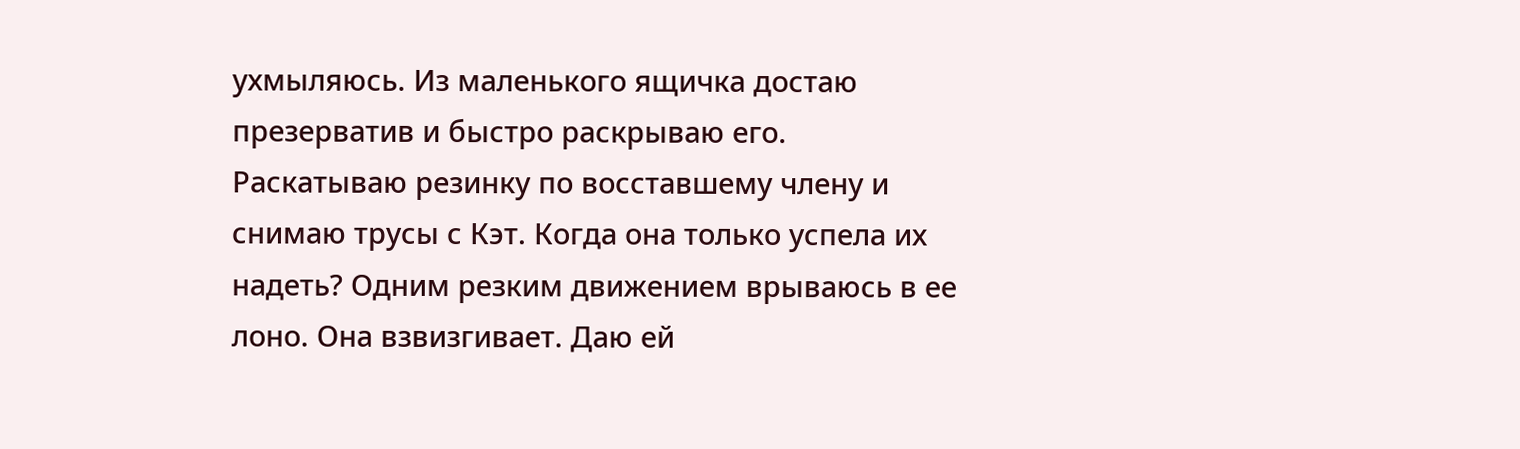ухмыляюсь. Из маленького ящичка достаю презерватив и быстро раскрываю его. Раскатываю резинку по восставшему члену и снимаю трусы с Кэт. Когда она только успела их надеть? Одним резким движением врываюсь в ее лоно. Она взвизгивает. Даю ей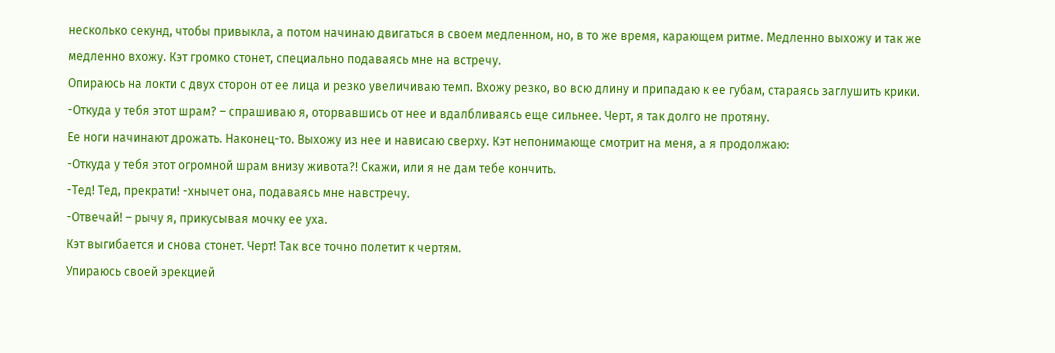несколько секунд, чтобы привыкла, а потом начинаю двигаться в своем медленном, но, в то же время, карающем ритме. Медленно выхожу и так же медленно вхожу. Кэт громко стонет, специально подаваясь мне на встречу.
Опираюсь на локти с двух сторон от ее лица и резко увеличиваю темп. Вхожу резко, во всю длину и припадаю к ее губам, стараясь заглушить крики.
-Откуда у тебя этот шрам? – спрашиваю я, оторвавшись от нее и вдалбливаясь еще сильнее. Черт, я так долго не протяну.
Ее ноги начинают дрожать. Наконец-то. Выхожу из нее и нависаю сверху. Кэт непонимающе смотрит на меня, а я продолжаю:
-Откуда у тебя этот огромной шрам внизу живота?! Скажи, или я не дам тебе кончить.
-Тед! Тед, прекрати! -хнычет она, подаваясь мне навстречу.
-Отвечай! – рычу я, прикусывая мочку ее уха.
Кэт выгибается и снова стонет. Черт! Так все точно полетит к чертям.
Упираюсь своей эрекцией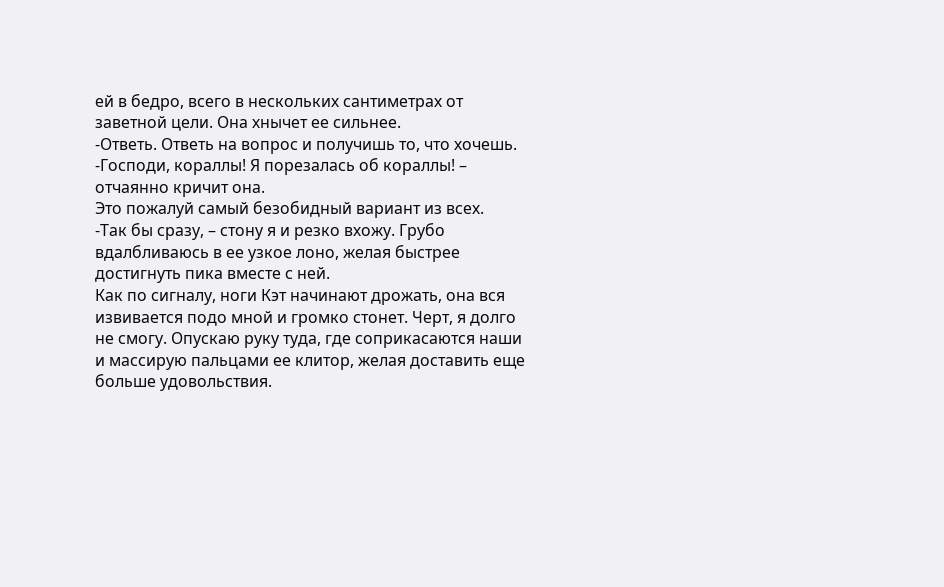ей в бедро, всего в нескольких сантиметрах от заветной цели. Она хнычет ее сильнее.
-Ответь. Ответь на вопрос и получишь то, что хочешь.
-Господи, кораллы! Я порезалась об кораллы! – отчаянно кричит она.
Это пожалуй самый безобидный вариант из всех.
-Так бы сразу, – стону я и резко вхожу. Грубо вдалбливаюсь в ее узкое лоно, желая быстрее достигнуть пика вместе с ней.
Как по сигналу, ноги Кэт начинают дрожать, она вся извивается подо мной и громко стонет. Черт, я долго не смогу. Опускаю руку туда, где соприкасаются наши и массирую пальцами ее клитор, желая доставить еще больше удовольствия.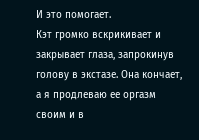И это помогает.
Кэт громко вскрикивает и закрывает глаза, запрокинув голову в экстазе. Она кончает, а я продлеваю ее оргазм своим и в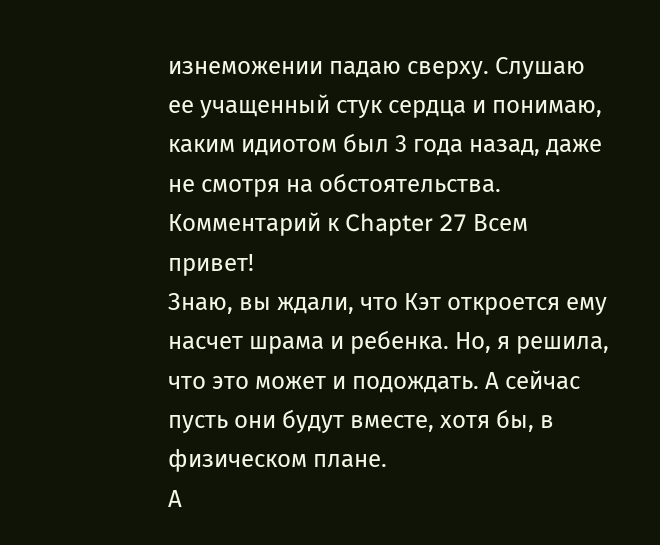изнеможении падаю сверху. Слушаю ее учащенный стук сердца и понимаю, каким идиотом был 3 года назад, даже не смотря на обстоятельства.
Комментарий к Chapter 27 Всем привет!
Знаю, вы ждали, что Кэт откроется ему насчет шрама и ребенка. Но, я решила, что это может и подождать. А сейчас пусть они будут вместе, хотя бы, в физическом плане.
А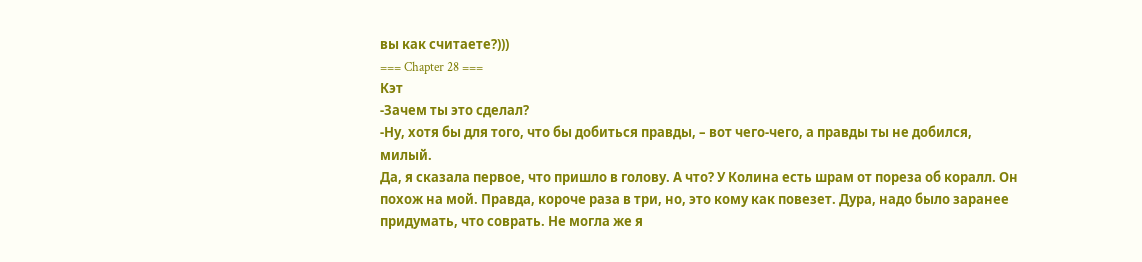вы как считаете?)))
=== Chapter 28 ===
Кэт
-Зачем ты это сделал?
-Ну, хотя бы для того, что бы добиться правды, – вот чего-чего, а правды ты не добился, милый.
Да, я сказала первое, что пришло в голову. А что? У Колина есть шрам от пореза об коралл. Он похож на мой. Правда, короче раза в три, но, это кому как повезет. Дура, надо было заранее придумать, что соврать. Не могла же я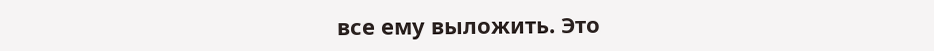все ему выложить. Это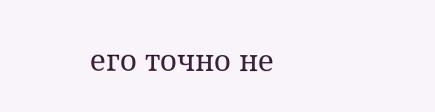его точно не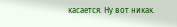касается. Ну вот никак.